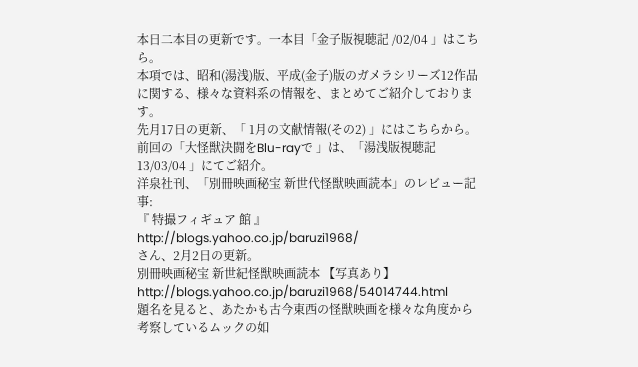本日二本目の更新です。一本目「金子版視聴記 /02/04 」はこちら。
本項では、昭和(湯浅)版、平成(金子)版のガメラシリーズ12作品に関する、様々な資料系の情報を、まとめてご紹介しております。
先月17日の更新、「 1月の文献情報(その2) 」にはこちらから。
前回の「大怪獣決闘をBlu-rayで 」は、「湯浅版視聴記 13/03/04 」にてご紹介。
洋泉社刊、「別冊映画秘宝 新世代怪獣映画読本」のレビュー記事:
『 特撮フィギュア 館 』
http://blogs.yahoo.co.jp/baruzi1968/
さん、2月2日の更新。
別冊映画秘宝 新世紀怪獣映画読本 【写真あり】
http://blogs.yahoo.co.jp/baruzi1968/54014744.html
題名を見ると、あたかも古今東西の怪獣映画を様々な角度から考察しているムックの如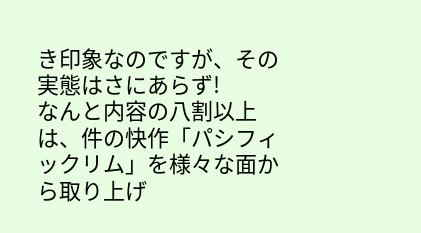き印象なのですが、その実態はさにあらず!
なんと内容の八割以上は、件の快作「パシフィックリム」を様々な面から取り上げ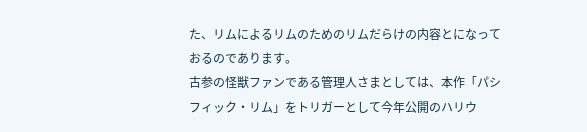た、リムによるリムのためのリムだらけの内容とになっておるのであります。
古参の怪獣ファンである管理人さまとしては、本作「パシフィック・リム」をトリガーとして今年公開のハリウ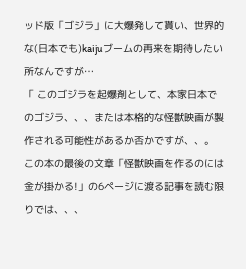ッド版「ゴジラ」に大爆発して貰い、世界的な(日本でも)kaijuブームの再来を期待したい所なんですが…
「 このゴジラを起爆剤として、本家日本でのゴジラ、、、または本格的な怪獣映画が製作される可能性があるか否かですが、、。
この本の最後の文章「怪獣映画を作るのには金が掛かる!」の6ページに渡る記事を読む限りでは、、、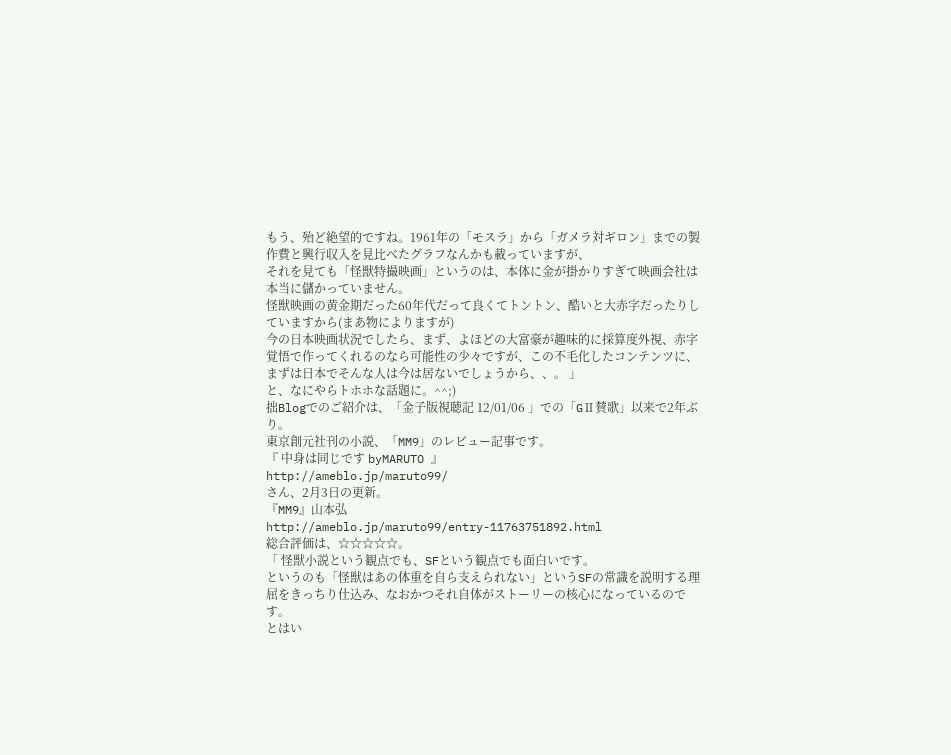もう、殆ど絶望的ですね。1961年の「モスラ」から「ガメラ対ギロン」までの製作費と興行収入を見比べたグラフなんかも載っていますが、
それを見ても「怪獣特撮映画」というのは、本体に金が掛かりすぎて映画会社は本当に儲かっていません。
怪獣映画の黄金期だった60年代だって良くてトントン、酷いと大赤字だったりしていますから(まあ物によりますが)
今の日本映画状況でしたら、まず、よほどの大富豪が趣味的に採算度外視、赤字覚悟で作ってくれるのなら可能性の少々ですが、この不毛化したコンテンツに、まずは日本でそんな人は今は居ないでしょうから、、。 」
と、なにやらトホホな話題に。^^;)
拙Blogでのご紹介は、「金子版視聴記 12/01/06 」での「GⅡ賛歌」以来で2年ぶり。
東京創元社刊の小説、「MM9」のレビュー記事です。
『 中身は同じです byMARUTO 』
http://ameblo.jp/maruto99/
さん、2月3日の更新。
『MM9』山本弘
http://ameblo.jp/maruto99/entry-11763751892.html
総合評価は、☆☆☆☆☆。
「 怪獣小説という観点でも、SFという観点でも面白いです。
というのも「怪獣はあの体重を自ら支えられない」というSFの常識を説明する理屈をきっちり仕込み、なおかつそれ自体がストーリーの核心になっているのです。
とはい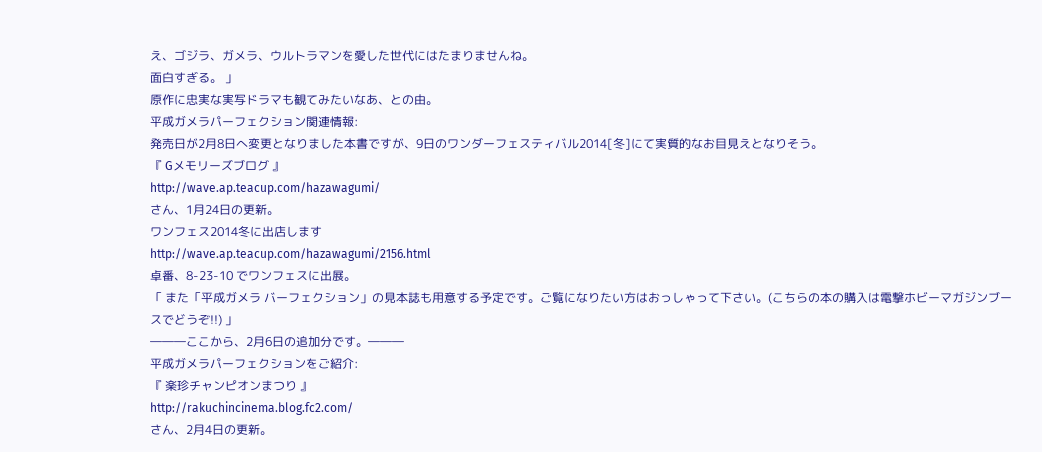え、ゴジラ、ガメラ、ウルトラマンを愛した世代にはたまりませんね。
面白すぎる。 」
原作に忠実な実写ドラマも観てみたいなあ、との由。
平成ガメラパーフェクション関連情報:
発売日が2月8日へ変更となりました本書ですが、9日のワンダーフェスティバル2014[冬]にて実質的なお目見えとなりそう。
『 Gメモリーズブログ 』
http://wave.ap.teacup.com/hazawagumi/
さん、1月24日の更新。
ワンフェス2014冬に出店します
http://wave.ap.teacup.com/hazawagumi/2156.html
卓番、8-23-10 でワンフェスに出展。
「 また「平成ガメラ バーフェクション」の見本誌も用意する予定です。ご覧になりたい方はおっしゃって下さい。(こちらの本の購入は電撃ホビーマガジンブースでどうぞ!!) 」
―――ここから、2月6日の追加分です。―――
平成ガメラパーフェクションをご紹介:
『 楽珍チャンピオンまつり 』
http://rakuchincinema.blog.fc2.com/
さん、2月4日の更新。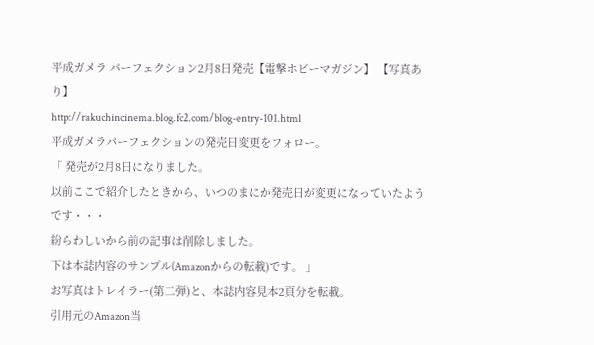平成ガメラ パーフェクション2月8日発売【電撃ホビーマガジン】 【写真あり】
http://rakuchincinema.blog.fc2.com/blog-entry-101.html
平成ガメラパーフェクションの発売日変更をフォロー。
「 発売が2月8日になりました。
以前ここで紹介したときから、いつのまにか発売日が変更になっていたようです・・・
紛らわしいから前の記事は削除しました。
下は本誌内容のサンプル(Amazonからの転載)です。 」
お写真はトレイラー(第二弾)と、本誌内容見本2頁分を転載。
引用元のAmazon当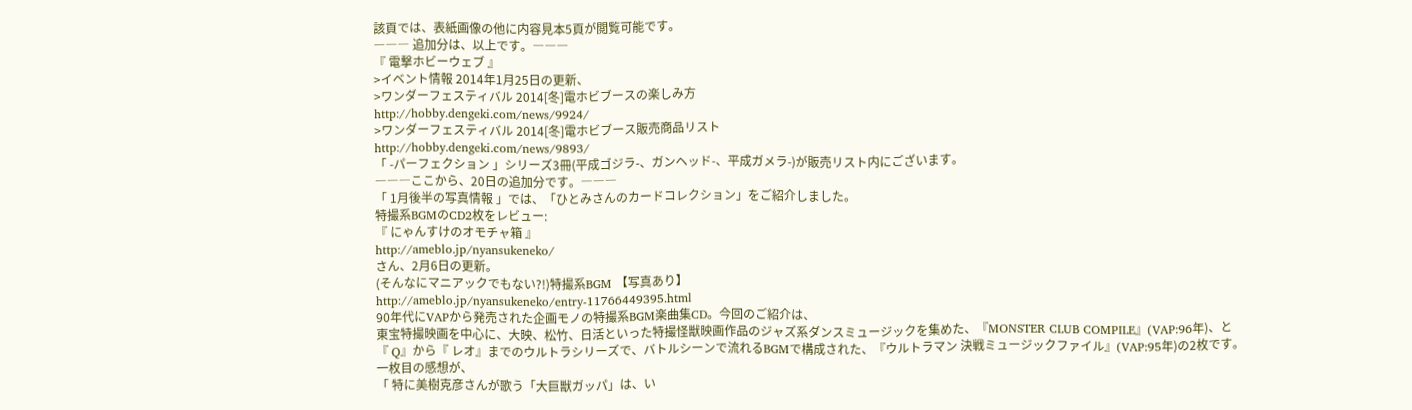該頁では、表紙画像の他に内容見本5頁が閲覧可能です。
――― 追加分は、以上です。―――
『 電撃ホビーウェブ 』
>イベント情報 2014年1月25日の更新、
>ワンダーフェスティバル 2014[冬]電ホビブースの楽しみ方
http://hobby.dengeki.com/news/9924/
>ワンダーフェスティバル 2014[冬]電ホビブース販売商品リスト
http://hobby.dengeki.com/news/9893/
「 -パーフェクション 」シリーズ3冊(平成ゴジラ-、ガンヘッド-、平成ガメラ-)が販売リスト内にございます。
―――ここから、20日の追加分です。―――
「 1月後半の写真情報 」では、「ひとみさんのカードコレクション」をご紹介しました。
特撮系BGMのCD2枚をレビュー:
『 にゃんすけのオモチャ箱 』
http://ameblo.jp/nyansukeneko/
さん、2月6日の更新。
(そんなにマニアックでもない?!)特撮系BGM 【写真あり】
http://ameblo.jp/nyansukeneko/entry-11766449395.html
90年代にVAPから発売された企画モノの特撮系BGM楽曲集CD。今回のご紹介は、
東宝特撮映画を中心に、大映、松竹、日活といった特撮怪獣映画作品のジャズ系ダンスミュージックを集めた、『MONSTER CLUB COMPILE』(VAP:96年)、と
『 Q』から『 レオ』までのウルトラシリーズで、バトルシーンで流れるBGMで構成された、『ウルトラマン 決戦ミュージックファイル』(VAP:95年)の2枚です。
一枚目の感想が、
「 特に美樹克彦さんが歌う「大巨獣ガッパ」は、い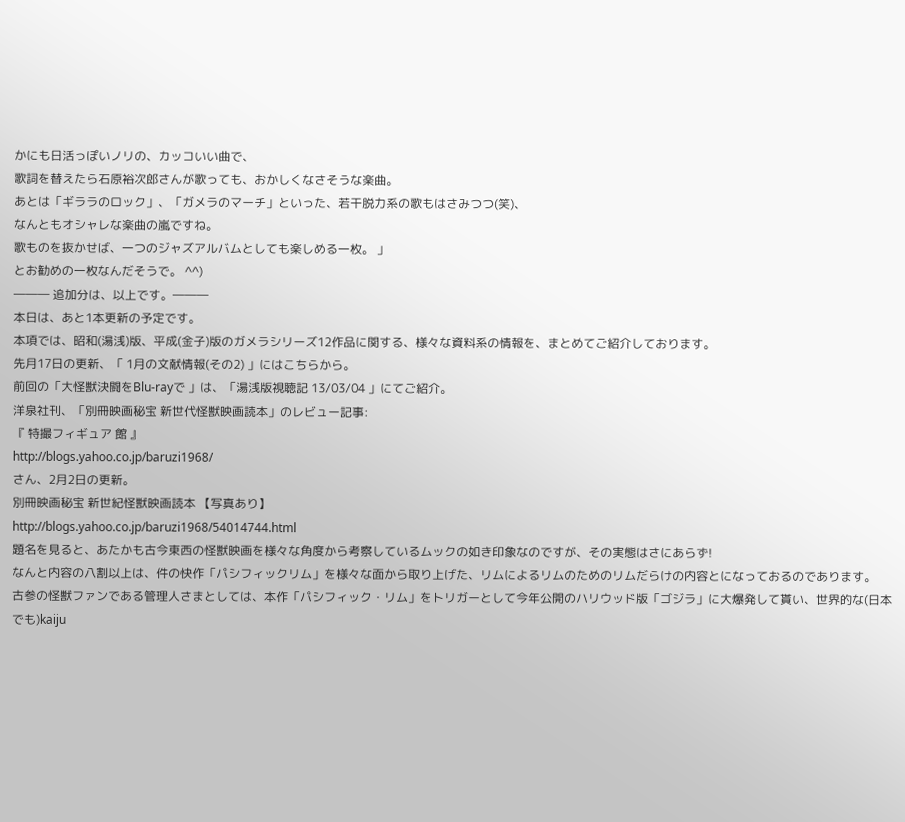かにも日活っぽいノリの、カッコいい曲で、
歌詞を替えたら石原裕次郎さんが歌っても、おかしくなさそうな楽曲。
あとは「ギララのロック」、「ガメラのマーチ」といった、若干脱力系の歌もはさみつつ(笑)、
なんともオシャレな楽曲の嵐ですね。
歌ものを抜かせば、一つのジャズアルバムとしても楽しめる一枚。 」
とお勧めの一枚なんだそうで。 ^^)
――― 追加分は、以上です。―――
本日は、あと1本更新の予定です。
本項では、昭和(湯浅)版、平成(金子)版のガメラシリーズ12作品に関する、様々な資料系の情報を、まとめてご紹介しております。
先月17日の更新、「 1月の文献情報(その2) 」にはこちらから。
前回の「大怪獣決闘をBlu-rayで 」は、「湯浅版視聴記 13/03/04 」にてご紹介。
洋泉社刊、「別冊映画秘宝 新世代怪獣映画読本」のレビュー記事:
『 特撮フィギュア 館 』
http://blogs.yahoo.co.jp/baruzi1968/
さん、2月2日の更新。
別冊映画秘宝 新世紀怪獣映画読本 【写真あり】
http://blogs.yahoo.co.jp/baruzi1968/54014744.html
題名を見ると、あたかも古今東西の怪獣映画を様々な角度から考察しているムックの如き印象なのですが、その実態はさにあらず!
なんと内容の八割以上は、件の快作「パシフィックリム」を様々な面から取り上げた、リムによるリムのためのリムだらけの内容とになっておるのであります。
古参の怪獣ファンである管理人さまとしては、本作「パシフィック・リム」をトリガーとして今年公開のハリウッド版「ゴジラ」に大爆発して貰い、世界的な(日本でも)kaiju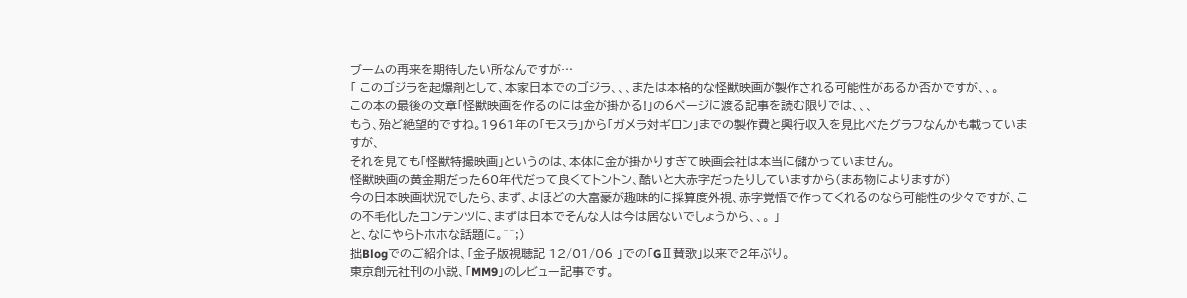ブームの再来を期待したい所なんですが…
「 このゴジラを起爆剤として、本家日本でのゴジラ、、、または本格的な怪獣映画が製作される可能性があるか否かですが、、。
この本の最後の文章「怪獣映画を作るのには金が掛かる!」の6ページに渡る記事を読む限りでは、、、
もう、殆ど絶望的ですね。1961年の「モスラ」から「ガメラ対ギロン」までの製作費と興行収入を見比べたグラフなんかも載っていますが、
それを見ても「怪獣特撮映画」というのは、本体に金が掛かりすぎて映画会社は本当に儲かっていません。
怪獣映画の黄金期だった60年代だって良くてトントン、酷いと大赤字だったりしていますから(まあ物によりますが)
今の日本映画状況でしたら、まず、よほどの大富豪が趣味的に採算度外視、赤字覚悟で作ってくれるのなら可能性の少々ですが、この不毛化したコンテンツに、まずは日本でそんな人は今は居ないでしょうから、、。 」
と、なにやらトホホな話題に。^^;)
拙Blogでのご紹介は、「金子版視聴記 12/01/06 」での「GⅡ賛歌」以来で2年ぶり。
東京創元社刊の小説、「MM9」のレビュー記事です。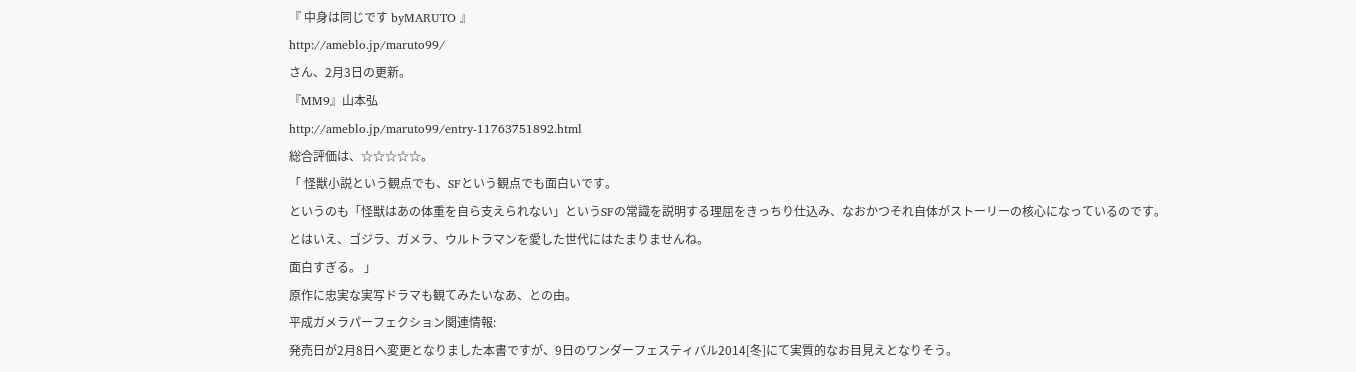『 中身は同じです byMARUTO 』
http://ameblo.jp/maruto99/
さん、2月3日の更新。
『MM9』山本弘
http://ameblo.jp/maruto99/entry-11763751892.html
総合評価は、☆☆☆☆☆。
「 怪獣小説という観点でも、SFという観点でも面白いです。
というのも「怪獣はあの体重を自ら支えられない」というSFの常識を説明する理屈をきっちり仕込み、なおかつそれ自体がストーリーの核心になっているのです。
とはいえ、ゴジラ、ガメラ、ウルトラマンを愛した世代にはたまりませんね。
面白すぎる。 」
原作に忠実な実写ドラマも観てみたいなあ、との由。
平成ガメラパーフェクション関連情報:
発売日が2月8日へ変更となりました本書ですが、9日のワンダーフェスティバル2014[冬]にて実質的なお目見えとなりそう。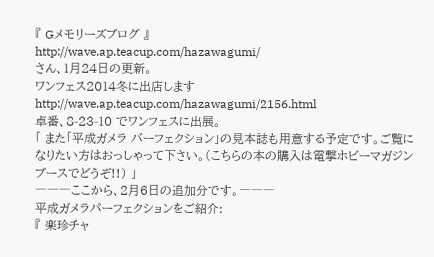『 Gメモリーズブログ 』
http://wave.ap.teacup.com/hazawagumi/
さん、1月24日の更新。
ワンフェス2014冬に出店します
http://wave.ap.teacup.com/hazawagumi/2156.html
卓番、8-23-10 でワンフェスに出展。
「 また「平成ガメラ バーフェクション」の見本誌も用意する予定です。ご覧になりたい方はおっしゃって下さい。(こちらの本の購入は電撃ホビーマガジンブースでどうぞ!!) 」
―――ここから、2月6日の追加分です。―――
平成ガメラパーフェクションをご紹介:
『 楽珍チャ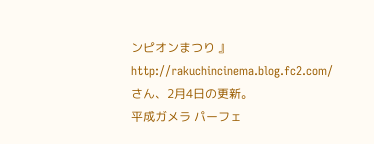ンピオンまつり 』
http://rakuchincinema.blog.fc2.com/
さん、2月4日の更新。
平成ガメラ パーフェ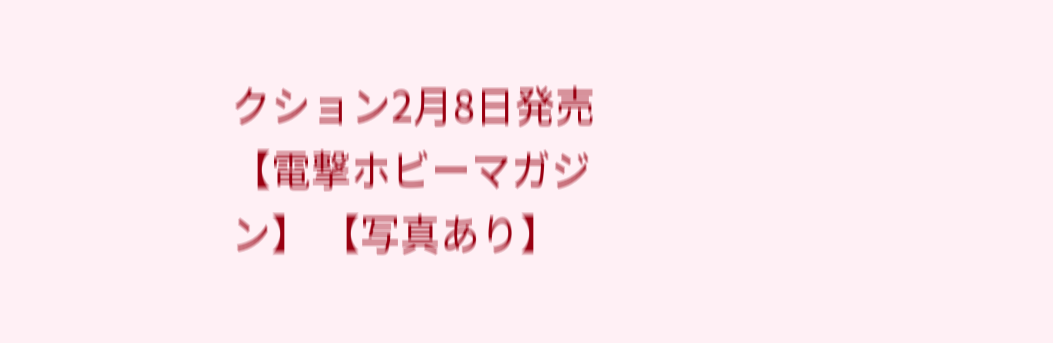クション2月8日発売【電撃ホビーマガジン】 【写真あり】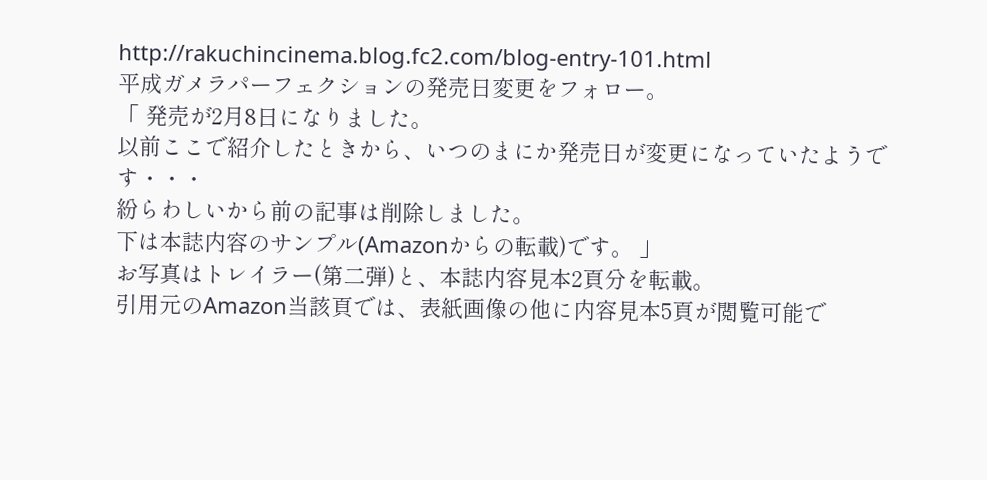http://rakuchincinema.blog.fc2.com/blog-entry-101.html
平成ガメラパーフェクションの発売日変更をフォロー。
「 発売が2月8日になりました。
以前ここで紹介したときから、いつのまにか発売日が変更になっていたようです・・・
紛らわしいから前の記事は削除しました。
下は本誌内容のサンプル(Amazonからの転載)です。 」
お写真はトレイラー(第二弾)と、本誌内容見本2頁分を転載。
引用元のAmazon当該頁では、表紙画像の他に内容見本5頁が閲覧可能で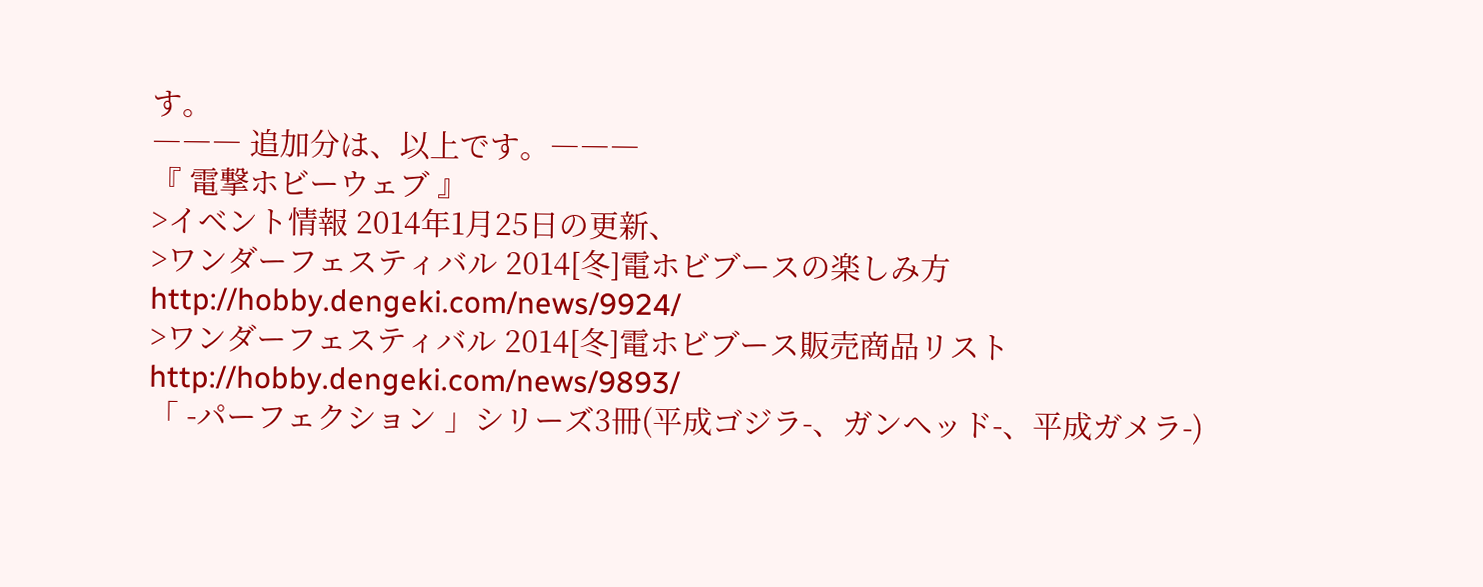す。
――― 追加分は、以上です。―――
『 電撃ホビーウェブ 』
>イベント情報 2014年1月25日の更新、
>ワンダーフェスティバル 2014[冬]電ホビブースの楽しみ方
http://hobby.dengeki.com/news/9924/
>ワンダーフェスティバル 2014[冬]電ホビブース販売商品リスト
http://hobby.dengeki.com/news/9893/
「 -パーフェクション 」シリーズ3冊(平成ゴジラ-、ガンヘッド-、平成ガメラ-)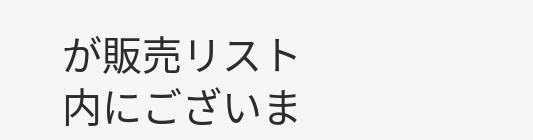が販売リスト内にございま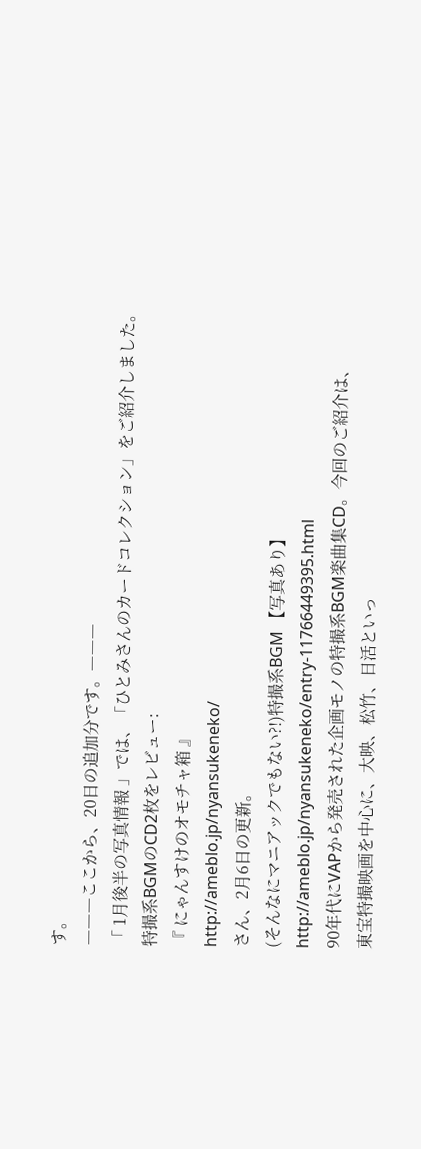す。
―――ここから、20日の追加分です。―――
「 1月後半の写真情報 」では、「ひとみさんのカードコレクション」をご紹介しました。
特撮系BGMのCD2枚をレビュー:
『 にゃんすけのオモチャ箱 』
http://ameblo.jp/nyansukeneko/
さん、2月6日の更新。
(そんなにマニアックでもない?!)特撮系BGM 【写真あり】
http://ameblo.jp/nyansukeneko/entry-11766449395.html
90年代にVAPから発売された企画モノの特撮系BGM楽曲集CD。今回のご紹介は、
東宝特撮映画を中心に、大映、松竹、日活といっ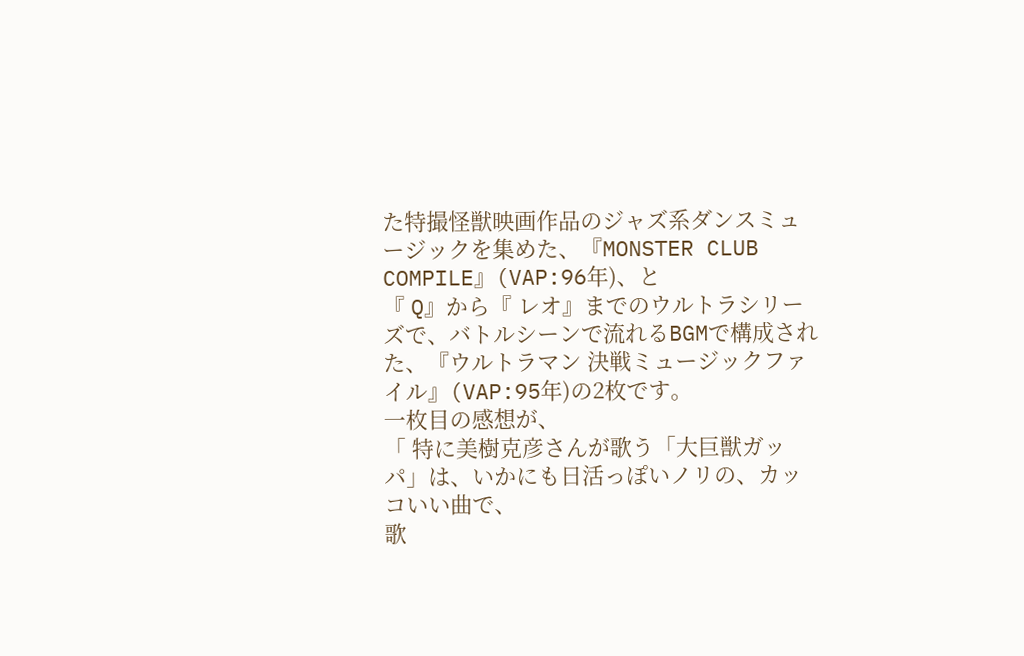た特撮怪獣映画作品のジャズ系ダンスミュージックを集めた、『MONSTER CLUB COMPILE』(VAP:96年)、と
『 Q』から『 レオ』までのウルトラシリーズで、バトルシーンで流れるBGMで構成された、『ウルトラマン 決戦ミュージックファイル』(VAP:95年)の2枚です。
一枚目の感想が、
「 特に美樹克彦さんが歌う「大巨獣ガッパ」は、いかにも日活っぽいノリの、カッコいい曲で、
歌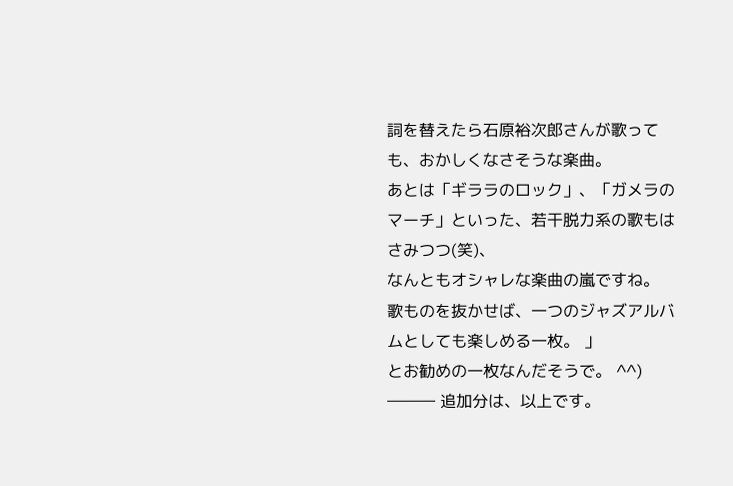詞を替えたら石原裕次郎さんが歌っても、おかしくなさそうな楽曲。
あとは「ギララのロック」、「ガメラのマーチ」といった、若干脱力系の歌もはさみつつ(笑)、
なんともオシャレな楽曲の嵐ですね。
歌ものを抜かせば、一つのジャズアルバムとしても楽しめる一枚。 」
とお勧めの一枚なんだそうで。 ^^)
――― 追加分は、以上です。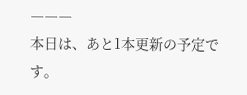―――
本日は、あと1本更新の予定です。